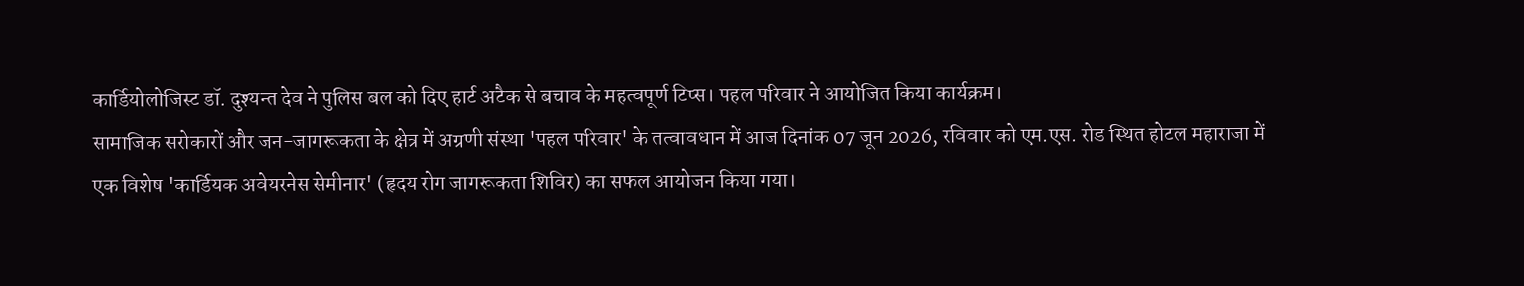कार्डियोलोजिस्ट डॉ. दुश्यन्त देव ने पुलिस बल को दिए हार्ट अटैक से बचाव के महत्वपूर्ण टिप्स। पहल परिवार ने आयोजित किया कार्यक्रम।
सामाजिक सरोकारों और जन-जागरूकता के क्षेत्र में अग्रणी संस्था 'पहल परिवार' के तत्वावधान में आज दिनांक 07 जून 2026, रविवार को एम.एस. रोड स्थित होटल महाराजा में एक विशेष 'कार्डियक अवेयरनेस सेमीनार' (हृदय रोग जागरूकता शिविर) का सफल आयोजन किया गया।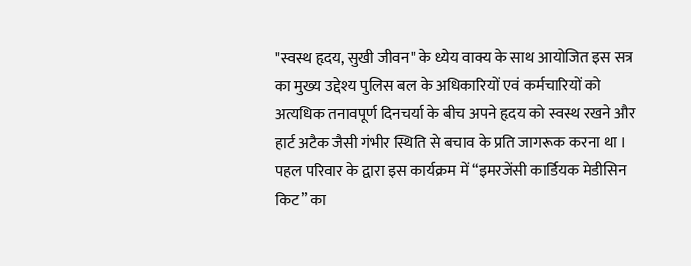"स्वस्थ हृदय, सुखी जीवन" के ध्येय वाक्य के साथ आयोजित इस सत्र का मुख्य उद्देश्य पुलिस बल के अधिकारियों एवं कर्मचारियों को अत्यधिक तनावपूर्ण दिनचर्या के बीच अपने हृदय को स्वस्थ रखने और हार्ट अटैक जैसी गंभीर स्थिति से बचाव के प्रति जागरूक करना था । पहल परिवार के द्वारा इस कार्यक्रम में “इमरजेंसी कार्डियक मेडीसिन किट” का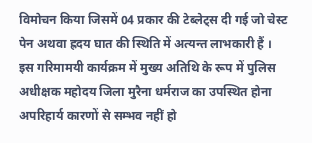विमोचन किया जिसमें 04 प्रकार की टेब्लेट्स दी गई जो चेस्ट पेन अथवा ह्रदय घात की स्थिति में अत्यन्त लाभकारी हैं ।
इस गरिमामयी कार्यक्रम में मुख्य अतिथि के रूप में पुलिस अधीक्षक महोदय जिला मुरैना धर्मराज का उपस्थित होना अपरिहार्य कारणों से सम्भव नहीं हो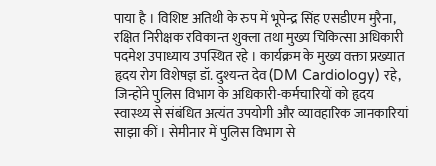पाया है । विशिष्ट अतिथी के रुप में भूपेन्द्र सिंह एसडीएम मुरैना, रक्षित निरीक्षक रविकान्त शुक्ला तथा मुख्य चिकित्सा अधिकारी पदमेश उपाध्याय उपस्थित रहे । कार्यक्रम के मुख्य वक्ता प्रख्यात हृदय रोग विशेषज्ञ डॉ. दुश्यन्त देव (DM Cardiology) रहे, जिन्होंने पुलिस विभाग के अधिकारी-कर्मचारियों को हृदय स्वास्थ्य से संबंधित अत्यंत उपयोगी और व्यावहारिक जानकारियां साझा कीं । सेमीनार में पुलिस विभाग से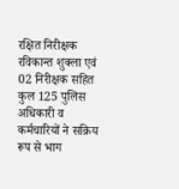रक्षित निरीक्षक रविकान्त शुक्ला एवं 02 निरीक्षक सहित कुल 125 पुलिस अधिकारी व कर्मचारियों ने सक्रिय रूप से भाग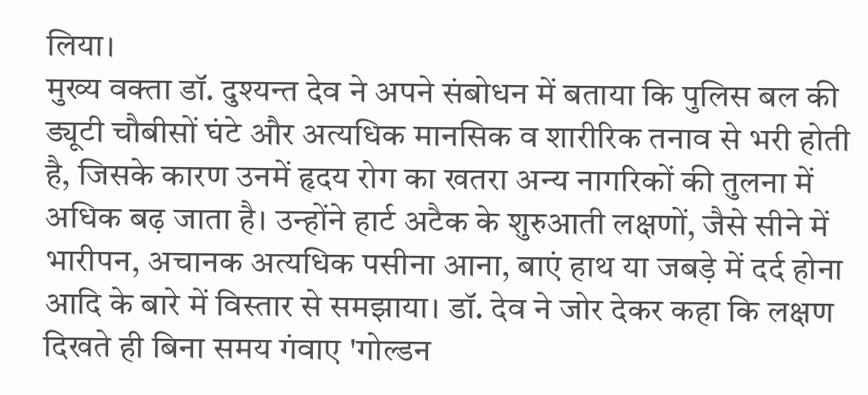लिया।
मुख्य वक्ता डॉ. दुश्यन्त देव ने अपने संबोधन में बताया कि पुलिस बल की ड्यूटी चौबीसों घंटे और अत्यधिक मानसिक व शारीरिक तनाव से भरी होती है, जिसके कारण उनमें हृदय रोग का खतरा अन्य नागरिकों की तुलना में अधिक बढ़ जाता है। उन्होंने हार्ट अटैक के शुरुआती लक्षणों, जैसे सीने में भारीपन, अचानक अत्यधिक पसीना आना, बाएं हाथ या जबड़े में दर्द होना आदि के बारे में विस्तार से समझाया। डॉ. देव ने जोर देकर कहा कि लक्षण दिखते ही बिना समय गंवाए 'गोल्डन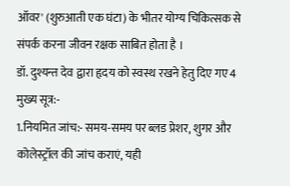ऑवर' (शुरुआती एक घंटा) के भीतर योग्य चिकित्सक से संपर्क करना जीवन रक्षक साबित होता है ।
डॉ. दुश्यन्त देव द्वारा हृदय को स्वस्थ रखने हेतु दिए गए 4 मुख्य सूत्र:-
1.नियमित जांच:- समय-समय पर ब्लड प्रेशर, शुगर और कोलेस्ट्रॉल की जांच कराएं, यही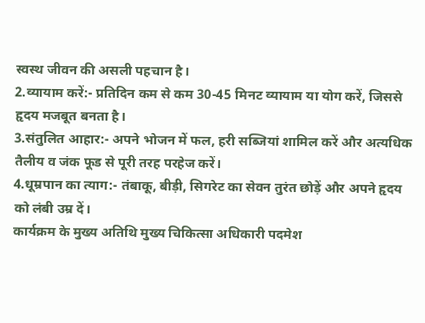स्वस्थ जीवन की असली पहचान है।
2.व्यायाम करें:- प्रतिदिन कम से कम 30-45 मिनट व्यायाम या योग करें, जिससे हृदय मजबूत बनता है।
3.संतुलित आहार:- अपने भोजन में फल, हरी सब्जियां शामिल करें और अत्यधिक तैलीय व जंक फूड से पूरी तरह परहेज करें।
4.धूम्रपान का त्याग:- तंबाकू, बीड़ी, सिगरेट का सेवन तुरंत छोड़ें और अपने हृदय को लंबी उम्र दें।
कार्यक्रम के मुख्य अतिथि मुख्य चिकित्सा अधिकारी पदमेश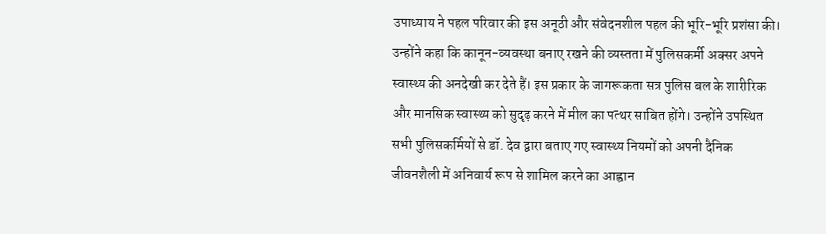उपाध्याय ने पहल परिवार की इस अनूठी और संवेदनशील पहल की भूरि-भूरि प्रशंसा की। उन्होंने कहा कि कानून-व्यवस्था बनाए रखने की व्यस्तता में पुलिसकर्मी अक्सर अपने स्वास्थ्य की अनदेखी कर देते हैं। इस प्रकार के जागरूकता सत्र पुलिस बल के शारीरिक और मानसिक स्वास्थ्य को सुदृढ़ करने में मील का पत्थर साबित होंगे। उन्होंने उपस्थित सभी पुलिसकर्मियों से डॉ. देव द्वारा बताए गए स्वास्थ्य नियमों को अपनी दैनिक जीवनशैली में अनिवार्य रूप से शामिल करने का आह्वान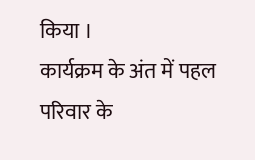किया ।
कार्यक्रम के अंत में पहल परिवार के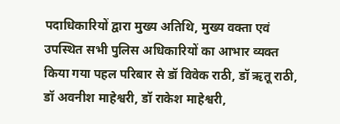पदाधिकारियों द्वारा मुख्य अतिथि, मुख्य वक्ता एवं उपस्थित सभी पुलिस अधिकारियों का आभार व्यक्त किया गया पहल परिबार से डॉ विवेक राठी, डॉ ऋतू राठी, डॉ अवनीश माहेश्वरी, डॉ राकेश माहेश्वरी,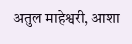अतुल माहेश्वरी, आशा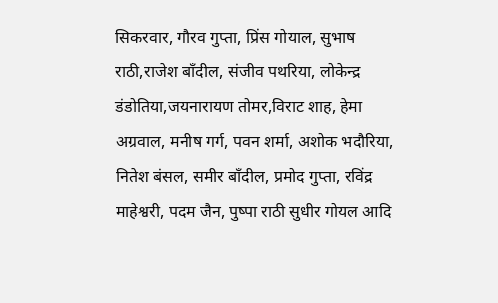सिकरवार, गौरव गुप्ता, प्रिंस गोयाल, सुभाष राठी,राजेश बाँदील, संजीव पथरिया, लोकेन्द्र डंडोतिया,जयनारायण तोमर,विराट शाह, हेमा अग्रवाल, मनीष गर्ग, पवन शर्मा, अशोक भदौरिया, नितेश बंसल, समीर बाँदील, प्रमोद गुप्ता, रविंद्र माहेश्वरी, पदम जैन, पुष्पा राठी सुधीर गोयल आदि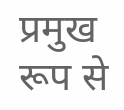प्रमुख रूप से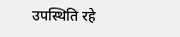उपस्थिति रहे